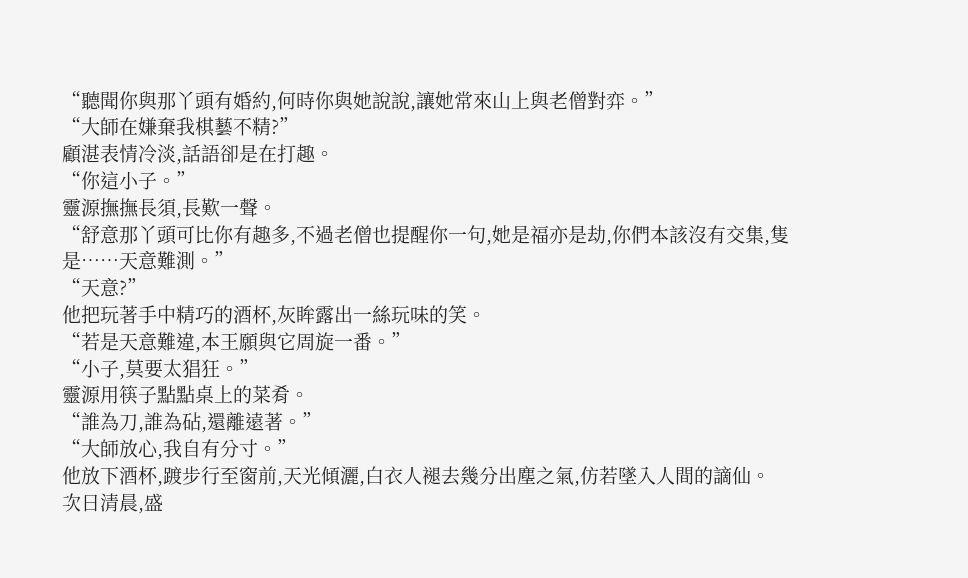“聽聞你與那丫頭有婚約,何時你與她說說,讓她常來山上與老僧對弈。”
“大師在嫌棄我棋藝不精?”
顧湛表情冷淡,話語卻是在打趣。
“你這小子。”
靈源撫撫長須,長歎一聲。
“舒意那丫頭可比你有趣多,不過老僧也提醒你一句,她是福亦是劫,你們本該沒有交集,隻是……天意難測。”
“天意?”
他把玩著手中精巧的酒杯,灰眸露出一絲玩味的笑。
“若是天意難違,本王願與它周旋一番。”
“小子,莫要太猖狂。”
靈源用筷子點點桌上的菜肴。
“誰為刀,誰為砧,還離遠著。”
“大師放心,我自有分寸。”
他放下酒杯,踱步行至窗前,天光傾灑,白衣人褪去幾分出塵之氣,仿若墜入人間的謫仙。
次日清晨,盛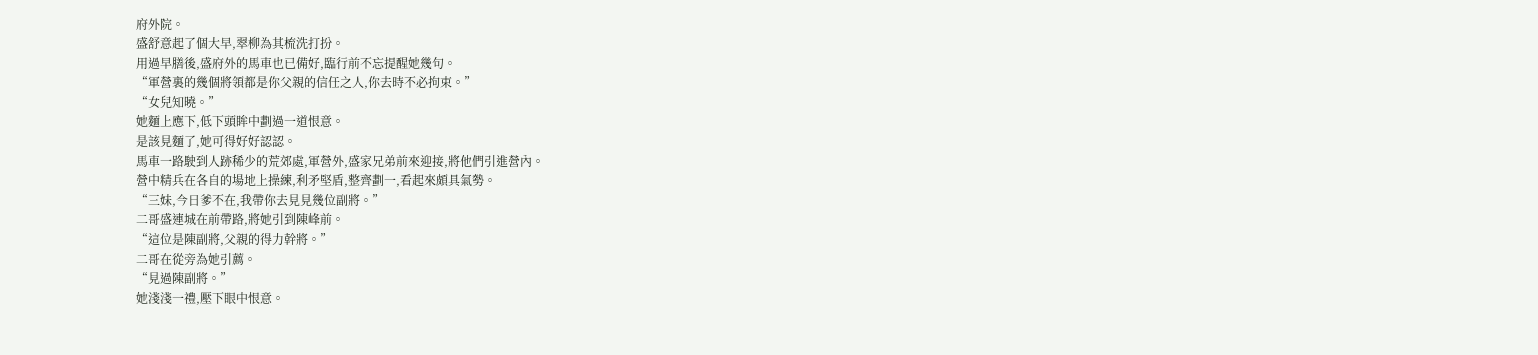府外院。
盛舒意起了個大早,翠柳為其梳洗打扮。
用過早膳後,盛府外的馬車也已備好,臨行前不忘提醒她幾句。
“軍營裏的幾個將領都是你父親的信任之人,你去時不必拘束。”
“女兒知曉。”
她麵上應下,低下頭眸中劃過一道恨意。
是該見麵了,她可得好好認認。
馬車一路駛到人跡稀少的荒郊處,軍營外,盛家兄弟前來迎接,將他們引進營內。
營中精兵在各自的場地上操練,利矛堅盾,整齊劃一,看起來頗具氣勢。
“三妹,今日爹不在,我帶你去見見幾位副將。”
二哥盛連城在前帶路,將她引到陳峰前。
“這位是陳副將,父親的得力幹將。”
二哥在從旁為她引薦。
“見過陳副將。”
她淺淺一禮,壓下眼中恨意。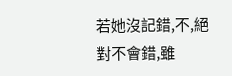若她沒記錯,不,絕對不會錯,雖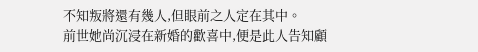不知叛將還有幾人,但眼前之人定在其中。
前世她尚沉浸在新婚的歡喜中,便是此人告知顧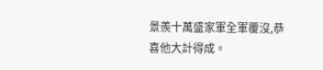景羨十萬盛家軍全軍覆沒,恭喜他大計得成。